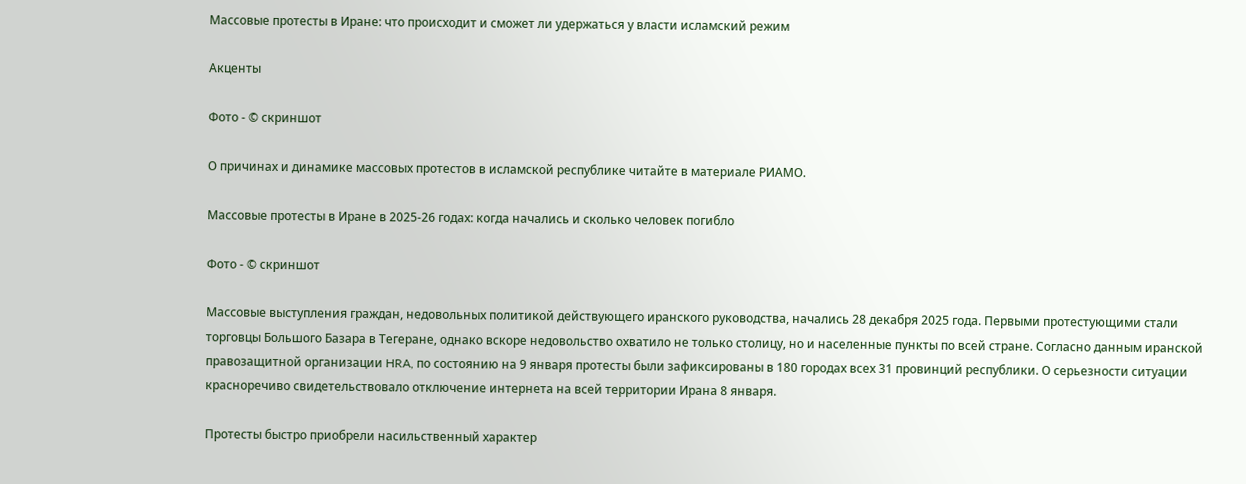Массовые протесты в Иране: что происходит и сможет ли удержаться у власти исламский режим

Акценты

Фото - © скриншот

О причинах и динамике массовых протестов в исламской республике читайте в материале РИАМО.

Массовые протесты в Иране в 2025-26 годах: когда начались и сколько человек погибло

Фото - © скриншот

Массовые выступления граждан, недовольных политикой действующего иранского руководства, начались 28 декабря 2025 года. Первыми протестующими стали торговцы Большого Базара в Тегеране, однако вскоре недовольство охватило не только столицу, но и населенные пункты по всей стране. Согласно данным иранской правозащитной организации HRA, по состоянию на 9 января протесты были зафиксированы в 180 городах всех 31 провинций республики. О серьезности ситуации красноречиво свидетельствовало отключение интернета на всей территории Ирана 8 января.

Протесты быстро приобрели насильственный характер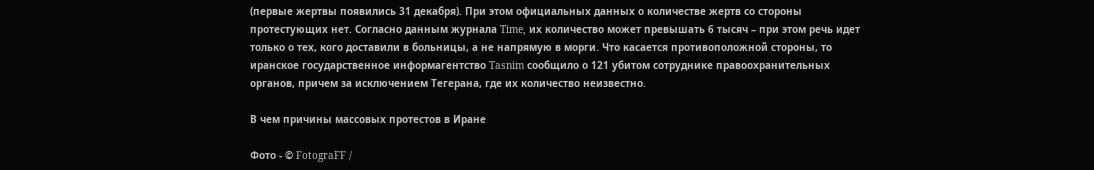(первые жертвы появились 31 декабря). При этом официальных данных о количестве жертв со стороны протестующих нет. Согласно данным журнала Time, их количество может превышать 6 тысяч – при этом речь идет только о тех, кого доставили в больницы, а не напрямую в морги. Что касается противоположной стороны, то иранское государственное информагентство Tasnim сообщило о 121 убитом сотруднике правоохранительных органов, причем за исключением Тегерана, где их количество неизвестно.

В чем причины массовых протестов в Иране

Фото - © FotograFF /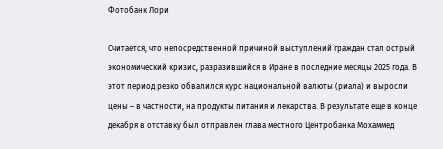Фотобанк Лори

Считается, что непосредственной причиной выступлений граждан стал острый экономический кризис, разразившийся в Иране в последние месяцы 2025 года. В этот период резко обвалился курс национальной валюты (риала) и выросли цены – в частности, на продукты питания и лекарства. В результате еще в конце декабря в отставку был отправлен глава местного Центробанка Мохаммед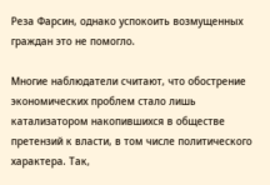Реза Фарсин, однако успокоить возмущенных граждан это не помогло.

Многие наблюдатели считают, что обострение экономических проблем стало лишь катализатором накопившихся в обществе претензий к власти, в том числе политического характера. Так,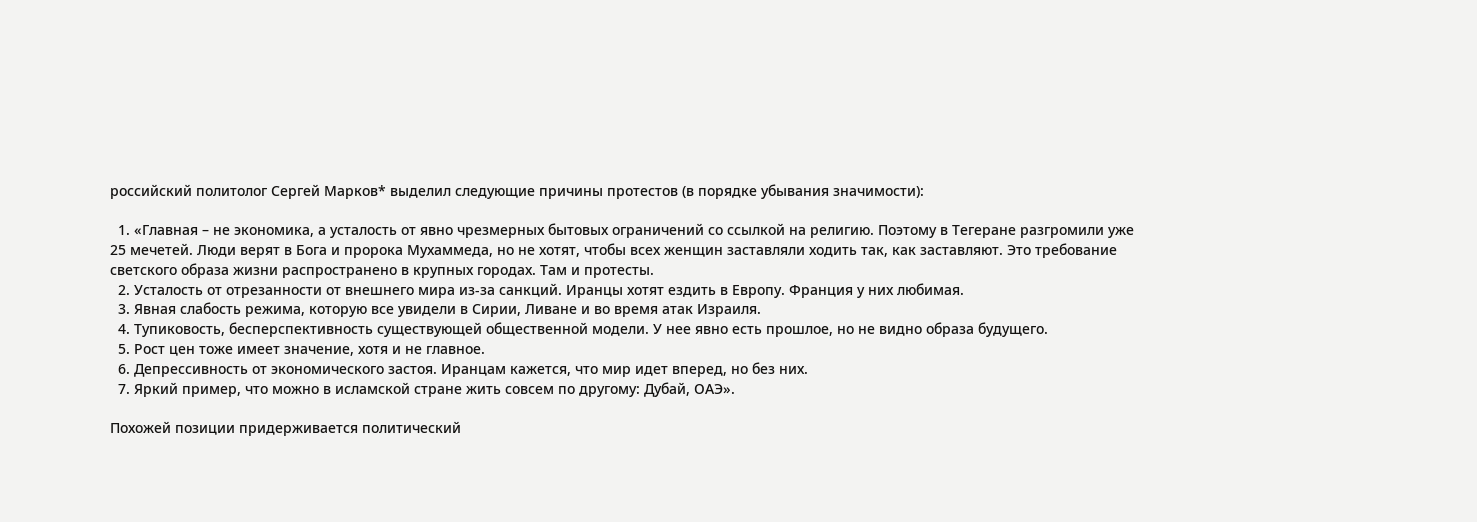российский политолог Сергей Марков* выделил следующие причины протестов (в порядке убывания значимости):

  1. «Главная – не экономика, а усталость от явно чрезмерных бытовых ограничений со ссылкой на религию. Поэтому в Тегеране разгромили уже 25 мечетей. Люди верят в Бога и пророка Мухаммеда, но не хотят, чтобы всех женщин заставляли ходить так, как заставляют. Это требование светского образа жизни распространено в крупных городах. Там и протесты.
  2. Усталость от отрезанности от внешнего мира из-за санкций. Иранцы хотят ездить в Европу. Франция у них любимая.
  3. Явная слабость режима, которую все увидели в Сирии, Ливане и во время атак Израиля.
  4. Тупиковость, бесперспективность существующей общественной модели. У нее явно есть прошлое, но не видно образа будущего.
  5. Рост цен тоже имеет значение, хотя и не главное.
  6. Депрессивность от экономического застоя. Иранцам кажется, что мир идет вперед, но без них.
  7. Яркий пример, что можно в исламской стране жить совсем по другому: Дубай, ОАЭ».

Похожей позиции придерживается политический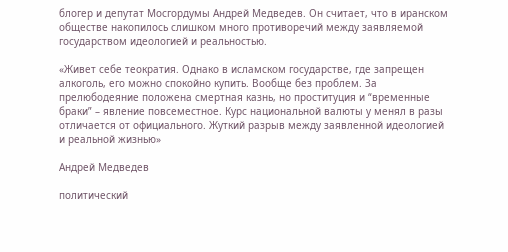блогер и депутат Мосгордумы Андрей Медведев. Он считает, что в иранском обществе накопилось слишком много противоречий между заявляемой государством идеологией и реальностью.

«Живет себе теократия. Однако в исламском государстве, где запрещен алкоголь, его можно спокойно купить. Вообще без проблем. За прелюбодеяние положена смертная казнь, но проституция и “временные браки” – явление повсеместное. Курс национальной валюты у менял в разы отличается от официального. Жуткий разрыв между заявленной идеологией и реальной жизнью»

Андрей Медведев

политический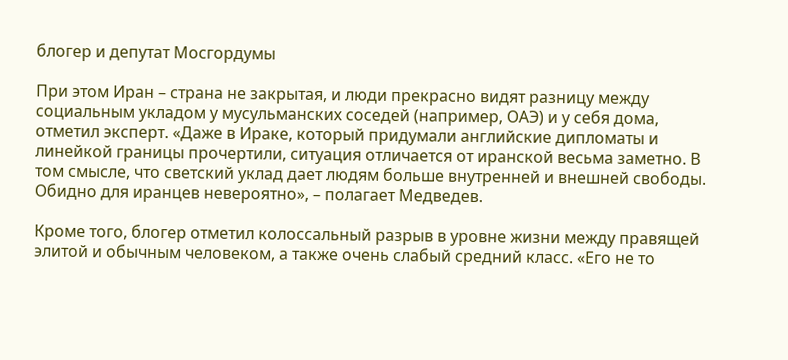блогер и депутат Мосгордумы

При этом Иран – страна не закрытая, и люди прекрасно видят разницу между социальным укладом у мусульманских соседей (например, ОАЭ) и у себя дома, отметил эксперт. «Даже в Ираке, который придумали английские дипломаты и линейкой границы прочертили, ситуация отличается от иранской весьма заметно. В том смысле, что светский уклад дает людям больше внутренней и внешней свободы. Обидно для иранцев невероятно», – полагает Медведев.

Кроме того, блогер отметил колоссальный разрыв в уровне жизни между правящей элитой и обычным человеком, а также очень слабый средний класс. «Его не то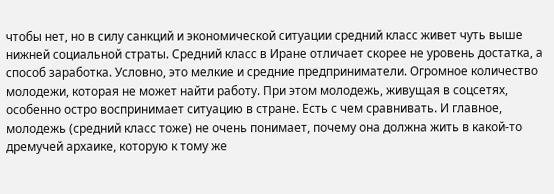чтобы нет, но в силу санкций и экономической ситуации средний класс живет чуть выше нижней социальной страты. Средний класс в Иране отличает скорее не уровень достатка, а способ заработка. Условно, это мелкие и средние предприниматели. Огромное количество молодежи, которая не может найти работу. При этом молодежь, живущая в соцсетях, особенно остро воспринимает ситуацию в стране. Есть с чем сравнивать. И главное, молодежь (средний класс тоже) не очень понимает, почему она должна жить в какой-то дремучей архаике, которую к тому же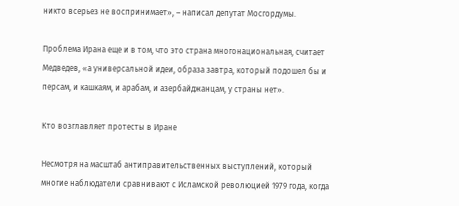никто всерьез не воспринимает», – написал депутат Мосгордумы.

Проблема Ирана еще и в том, что это страна многонациональная, считает Медведев, «а универсальной идеи, образа завтра, который подошел бы и персам, и кашкаям, и арабам, и азербайджанцам, у страны нет».

Кто возглавляет протесты в Иране

Несмотря на масштаб антиправительственных выступлений, который многие наблюдатели сравнивают с Исламской революцией 1979 года, когда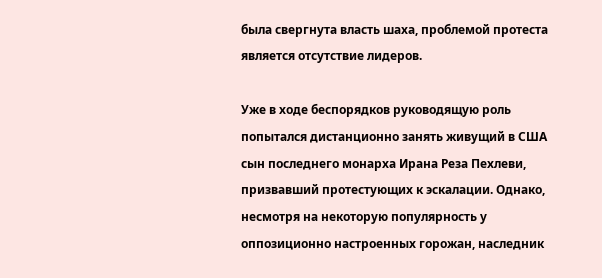была свергнута власть шаха, проблемой протеста является отсутствие лидеров.

Уже в ходе беспорядков руководящую роль попытался дистанционно занять живущий в США сын последнего монарха Ирана Реза Пехлеви, призвавший протестующих к эскалации. Однако, несмотря на некоторую популярность у оппозиционно настроенных горожан, наследник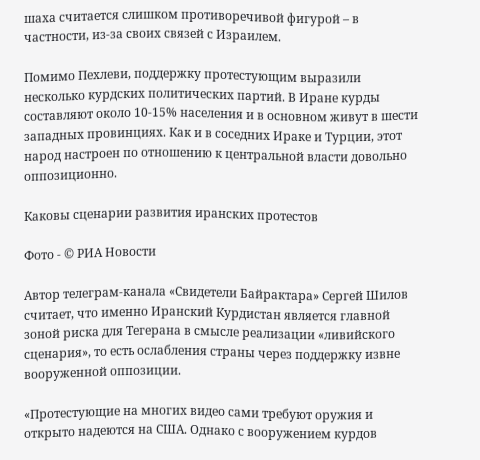шаха считается слишком противоречивой фигурой – в частности, из-за своих связей с Израилем.

Помимо Пехлеви, поддержку протестующим выразили несколько курдских политических партий. В Иране курды составляют около 10-15% населения и в основном живут в шести западных провинциях. Как и в соседних Ираке и Турции, этот народ настроен по отношению к центральной власти довольно оппозиционно.

Каковы сценарии развития иранских протестов

Фото - © РИА Новости

Автор телеграм-канала «Свидетели Байрактара» Сергей Шилов считает, что именно Иранский Курдистан является главной зоной риска для Тегерана в смысле реализации «ливийского сценария», то есть ослабления страны через поддержку извне вооруженной оппозиции.

«Протестующие на многих видео сами требуют оружия и открыто надеются на США. Однако с вооружением курдов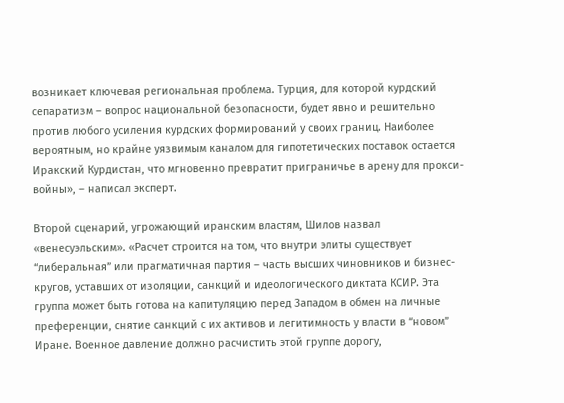возникает ключевая региональная проблема. Турция, для которой курдский сепаратизм – вопрос национальной безопасности, будет явно и решительно против любого усиления курдских формирований у своих границ. Наиболее вероятным, но крайне уязвимым каналом для гипотетических поставок остается Иракский Курдистан, что мгновенно превратит приграничье в арену для прокси-войны», – написал эксперт.

Второй сценарий, угрожающий иранским властям, Шилов назвал «венесуэльским». «Расчет строится на том, что внутри элиты существует “либеральная” или прагматичная партия – часть высших чиновников и бизнес-кругов, уставших от изоляции, санкций и идеологического диктата КСИР. Эта группа может быть готова на капитуляцию перед Западом в обмен на личные преференции, снятие санкций с их активов и легитимность у власти в “новом” Иране. Военное давление должно расчистить этой группе дорогу,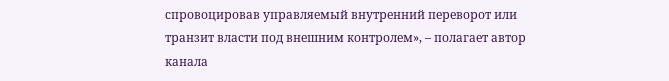спровоцировав управляемый внутренний переворот или транзит власти под внешним контролем», – полагает автор канала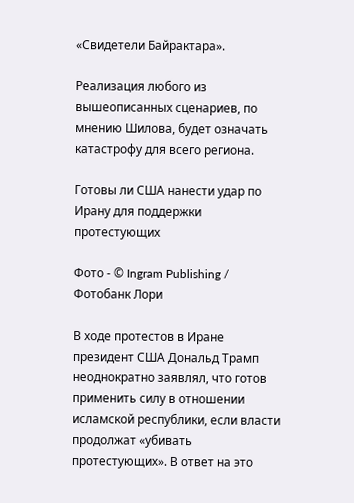«Свидетели Байрактара».

Реализация любого из вышеописанных сценариев, по мнению Шилова, будет означать катастрофу для всего региона.

Готовы ли США нанести удар по Ирану для поддержки протестующих

Фото - © Ingram Publishing / Фотобанк Лори

В ходе протестов в Иране президент США Дональд Трамп неоднократно заявлял, что готов применить силу в отношении исламской республики, если власти продолжат «убивать протестующих». В ответ на это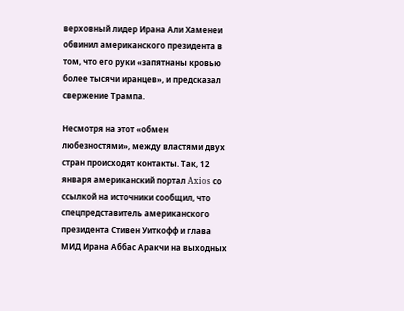верховный лидер Ирана Али Хаменеи обвинил американского президента в том, что его руки «запятнаны кровью более тысячи иранцев», и предсказал свержение Трампа.

Несмотря на этот «обмен любезностями», между властями двух стран происходят контакты. Так, 12 января американский портал Axios со ссылкой на источники сообщил, что спецпредставитель американского президента Стивен Уиткофф и глава МИД Ирана Аббас Аракчи на выходных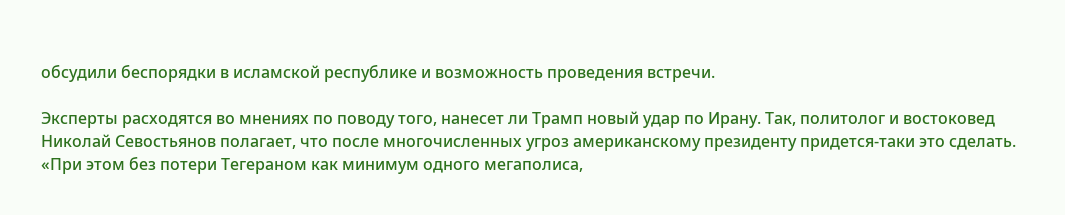обсудили беспорядки в исламской республике и возможность проведения встречи.

Эксперты расходятся во мнениях по поводу того, нанесет ли Трамп новый удар по Ирану. Так, политолог и востоковед Николай Севостьянов полагает, что после многочисленных угроз американскому президенту придется-таки это сделать. «При этом без потери Тегераном как минимум одного мегаполиса,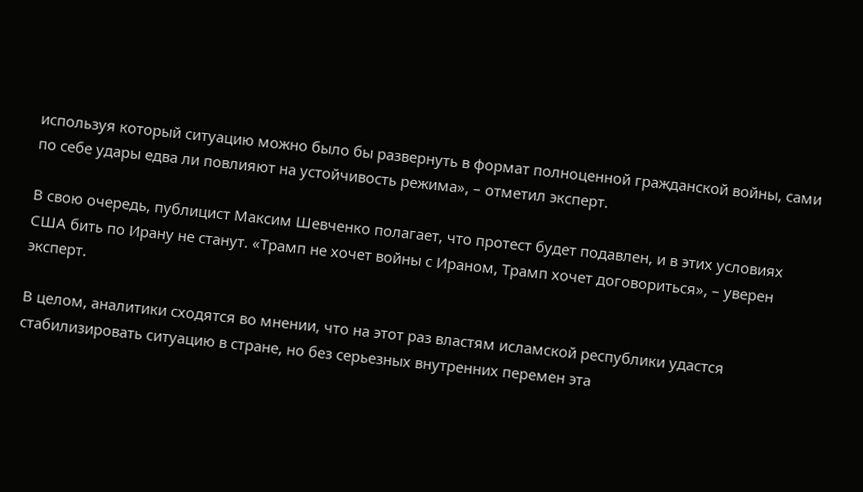используя который ситуацию можно было бы развернуть в формат полноценной гражданской войны, сами по себе удары едва ли повлияют на устойчивость режима», – отметил эксперт.

В свою очередь, публицист Максим Шевченко полагает, что протест будет подавлен, и в этих условиях США бить по Ирану не станут. «Трамп не хочет войны с Ираном, Трамп хочет договориться», – уверен эксперт.

В целом, аналитики сходятся во мнении, что на этот раз властям исламской республики удастся стабилизировать ситуацию в стране, но без серьезных внутренних перемен эта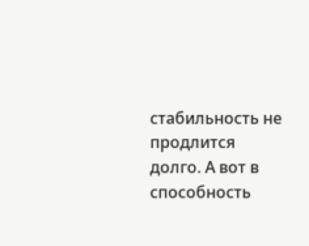стабильность не продлится долго. А вот в способность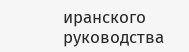иранского руководства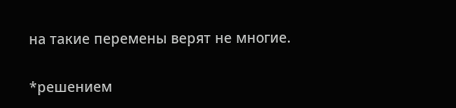на такие перемены верят не многие.

*решением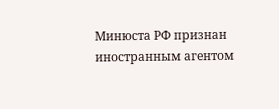Минюста РФ признан иностранным агентом